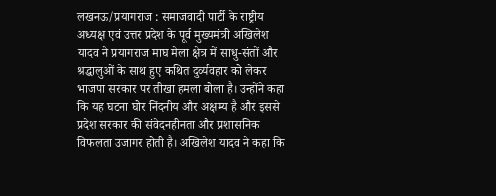लखनऊ/प्रयागराज : समाजवादी पार्टी के राष्ट्रीय अध्यक्ष एवं उत्तर प्रदेश के पूर्व मुख्यमंत्री अखिलेश यादव ने प्रयागराज माघ मेला क्षेत्र में साधु-संतों और श्रद्धालुओं के साथ हुए कथित दुर्व्यवहार को लेकर भाजपा सरकार पर तीखा हमला बोला है। उन्होंने कहा कि यह घटना घोर निंदनीय और अक्षम्य है और इससे प्रदेश सरकार की संवेदनहीनता और प्रशासनिक विफलता उजागर होती है। अखिलेश यादव ने कहा कि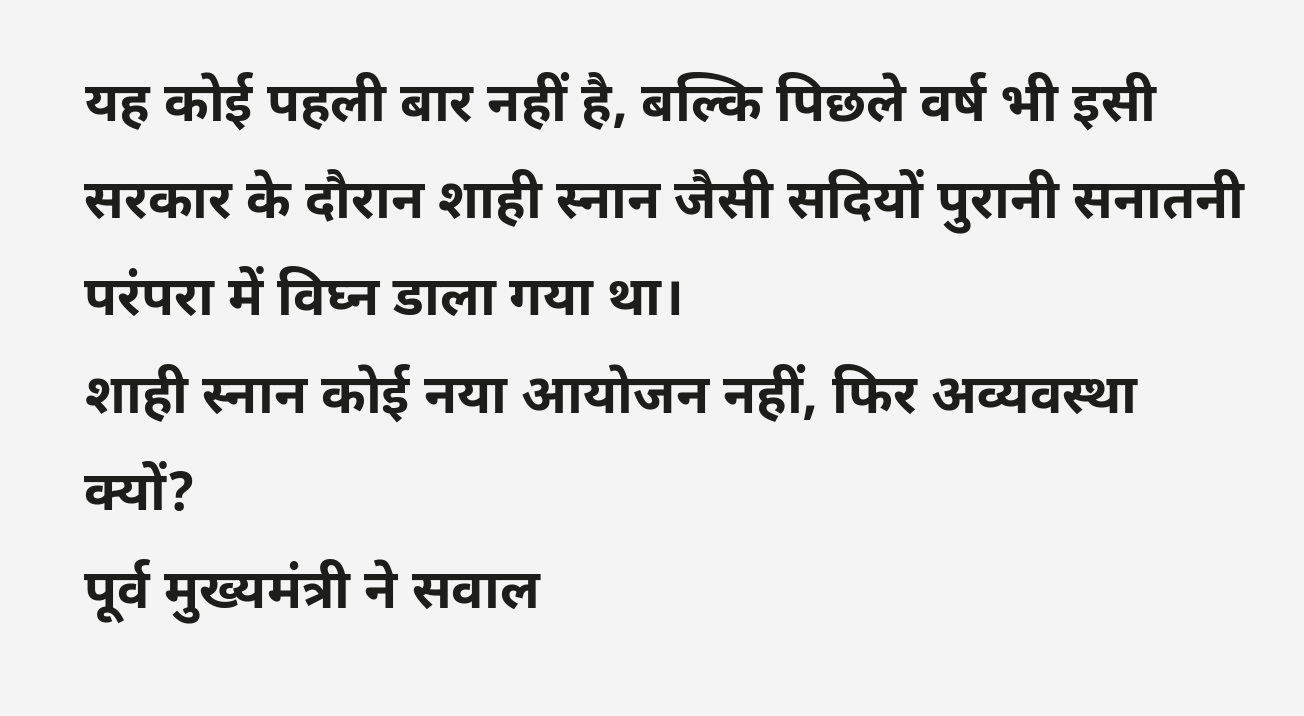यह कोई पहली बार नहीं है, बल्कि पिछले वर्ष भी इसी सरकार के दौरान शाही स्नान जैसी सदियों पुरानी सनातनी परंपरा में विघ्न डाला गया था।
शाही स्नान कोई नया आयोजन नहीं, फिर अव्यवस्था क्यों?
पूर्व मुख्यमंत्री ने सवाल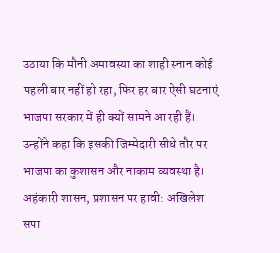उठाया कि मौनी अमावस्या का शाही स्नान कोई पहली बार नहीं हो रहा, फिर हर बार ऐसी घटनाएं भाजपा सरकार में ही क्यों सामने आ रही हैं। उन्होंने कहा कि इसकी जिम्मेदारी सीधे तौर पर भाजपा का कुशासन और नाकाम व्यवस्था है।
अहंकारी शासन, प्रशासन पर हावी: अखिलेश
सपा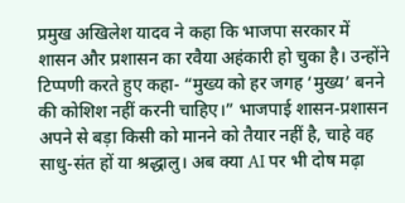प्रमुख अखिलेश यादव ने कहा कि भाजपा सरकार में शासन और प्रशासन का रवैया अहंकारी हो चुका है। उन्होंने टिप्पणी करते हुए कहा- “मुख्य को हर जगह ‘मुख्य’ बनने की कोशिश नहीं करनी चाहिए।” भाजपाई शासन-प्रशासन अपने से बड़ा किसी को मानने को तैयार नहीं है, चाहे वह साधु-संत हों या श्रद्धालु। अब क्या AI पर भी दोष मढ़ा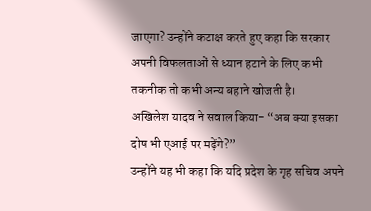जाएगा? उन्होंने कटाक्ष करते हुए कहा कि सरकार अपनी विफलताओं से ध्यान हटाने के लिए कभी तकनीक तो कभी अन्य बहाने खोजती है।
अखिलेश यादव ने सवाल किया- “अब क्या इसका दोष भी एआई पर मढ़ेंगे?”
उन्होंने यह भी कहा कि यदि प्रदेश के गृह सचिव अपने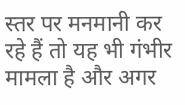स्तर पर मनमानी कर रहे हैं तो यह भी गंभीर मामला है और अगर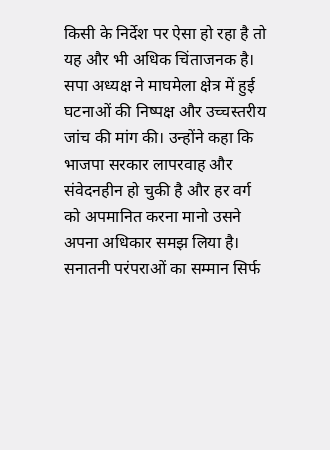किसी के निर्देश पर ऐसा हो रहा है तो यह और भी अधिक चिंताजनक है। सपा अध्यक्ष ने माघमेला क्षेत्र में हुई घटनाओं की निष्पक्ष और उच्चस्तरीय जांच की मांग की। उन्होंने कहा कि भाजपा सरकार लापरवाह और संवेदनहीन हो चुकी है और हर वर्ग को अपमानित करना मानो उसने अपना अधिकार समझ लिया है।
सनातनी परंपराओं का सम्मान सिर्फ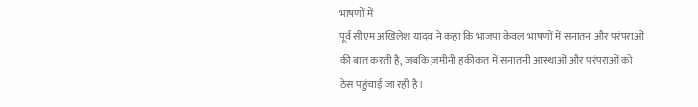भाषणों में
पूर्व सीएम अखिलेश यादव ने कहा कि भाजपा केवल भाषणों में सनातन और परंपराओं की बात करती है, जबकि ज़मीनी हकीकत में सनातनी आस्थाओं और परंपराओं को ठेस पहुंचाई जा रही है।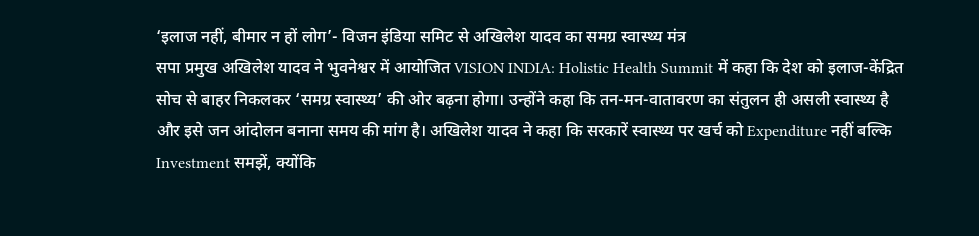‘इलाज नहीं, बीमार न हों लोग’- विजन इंडिया समिट से अखिलेश यादव का समग्र स्वास्थ्य मंत्र
सपा प्रमुख अखिलेश यादव ने भुवनेश्वर में आयोजित VISION INDIA: Holistic Health Summit में कहा कि देश को इलाज-केंद्रित सोच से बाहर निकलकर ‘समग्र स्वास्थ्य’ की ओर बढ़ना होगा। उन्होंने कहा कि तन-मन-वातावरण का संतुलन ही असली स्वास्थ्य है और इसे जन आंदोलन बनाना समय की मांग है। अखिलेश यादव ने कहा कि सरकारें स्वास्थ्य पर खर्च को Expenditure नहीं बल्कि Investment समझें, क्योंकि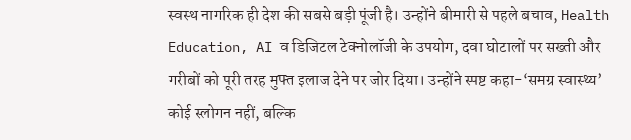स्वस्थ नागरिक ही देश की सबसे बड़ी पूंजी है। उन्होंने बीमारी से पहले बचाव, Health Education, AI व डिजिटल टेक्नोलॉजी के उपयोग, दवा घोटालों पर सख्ती और गरीबों को पूरी तरह मुफ्त इलाज देने पर जोर दिया। उन्होंने स्पष्ट कहा-‘समग्र स्वास्थ्य’ कोई स्लोगन नहीं, बल्कि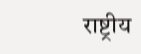राष्ट्रीय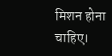मिशन होना चाहिए।